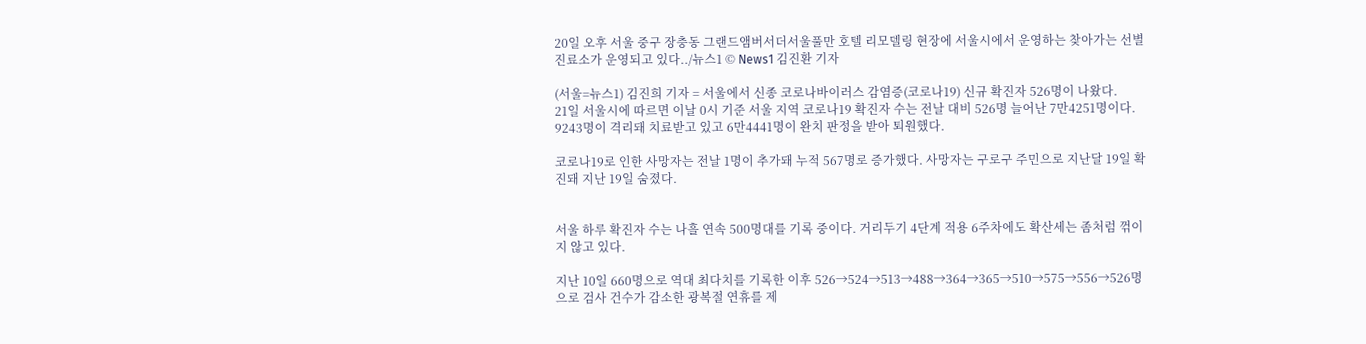20일 오후 서울 중구 장충동 그랜드앰버서더서울풀만 호텔 리모델링 현장에 서울시에서 운영하는 찾아가는 선별진료소가 운영되고 있다../뉴스1 © News1 김진환 기자

(서울=뉴스1) 김진희 기자 = 서울에서 신종 코로나바이러스 감염증(코로나19) 신규 확진자 526명이 나왔다.
21일 서울시에 따르면 이날 0시 기준 서울 지역 코로나19 확진자 수는 전날 대비 526명 늘어난 7만4251명이다. 9243명이 격리돼 치료받고 있고 6만4441명이 완치 판정을 받아 퇴원했다.

코로나19로 인한 사망자는 전날 1명이 추가돼 누적 567명로 증가했다. 사망자는 구로구 주민으로 지난달 19일 확진돼 지난 19일 숨졌다.


서울 하루 확진자 수는 나흘 연속 500명대를 기록 중이다. 거리두기 4단계 적용 6주차에도 확산세는 좀처럼 꺾이지 않고 있다.

지난 10일 660명으로 역대 최다치를 기록한 이후 526→524→513→488→364→365→510→575→556→526명으로 검사 건수가 감소한 광복절 연휴를 제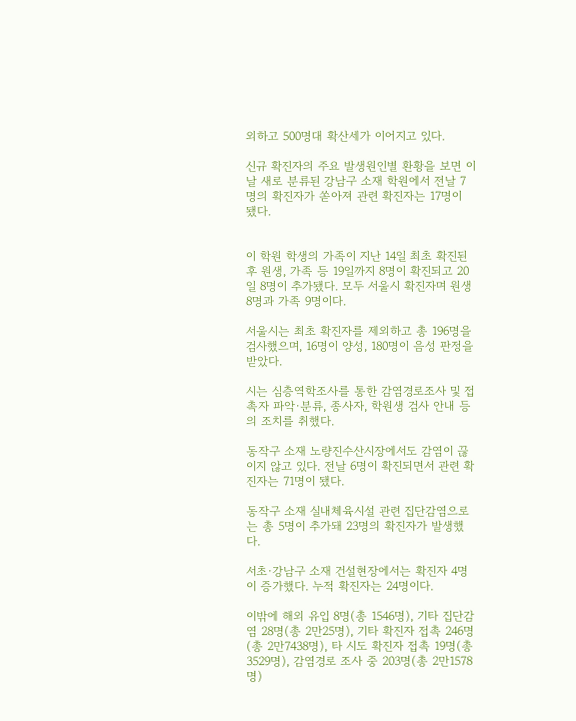외하고 500명대 확산세가 이어지고 있다.

신규 확진자의 주요 발생원인별 환황을 보면 이날 새로 분류된 강남구 소재 학원에서 전날 7명의 확진자가 쏟아져 관련 확진자는 17명이 됐다.


이 학원 학생의 가족이 지난 14일 최초 확진된 후 원생, 가족 등 19일까지 8명이 확진되고 20일 8명이 추가됐다. 모두 서울시 확진자며 원생 8명과 가족 9명이다.

서울시는 최초 확진자를 제외하고 총 196명을 검사했으며, 16명이 양성, 180명이 음성 판정을 받았다.

시는 심층역학조사를 통한 감염경로조사 및 접촉자 파악·분류, 종사자, 학원생 검사 안내 등의 조치를 취했다.

동작구 소재 노량진수산시장에서도 감염이 끊이지 않고 있다. 전날 6명이 확진되면서 관련 확진자는 71명이 됐다.

동작구 소재 실내체육시설 관련 집단감염으로는 총 5명이 추가돼 23명의 확진자가 발생했다.

서초·강남구 소재 건설현장에서는 확진자 4명이 증가했다. 누적 확진자는 24명이다.

이밖에 해외 유입 8명(총 1546명), 기타 집단감염 28명(총 2만25명), 기타 확진자 접촉 246명(총 2만7438명), 타 시도 확진자 접촉 19명(총 3529명), 감염경로 조사 중 203명(총 2만1578명)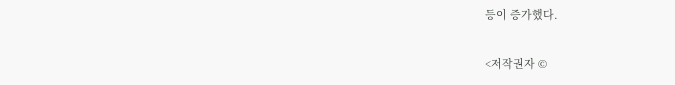등이 증가했다.

<저작권자 ©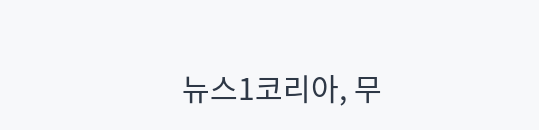뉴스1코리아, 무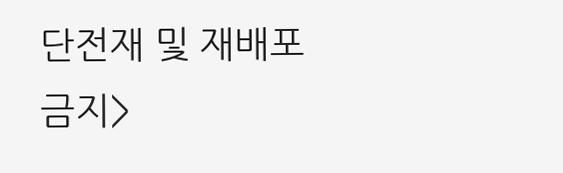단전재 및 재배포 금지>